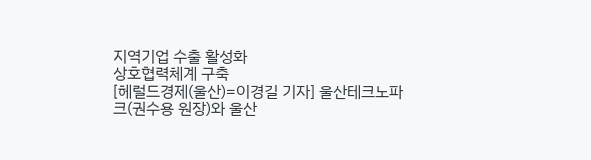지역기업 수출 활성화
상호협력체계 구축
[헤럴드경제(울산)=이경길 기자] 울산테크노파크(권수용 원장)와 울산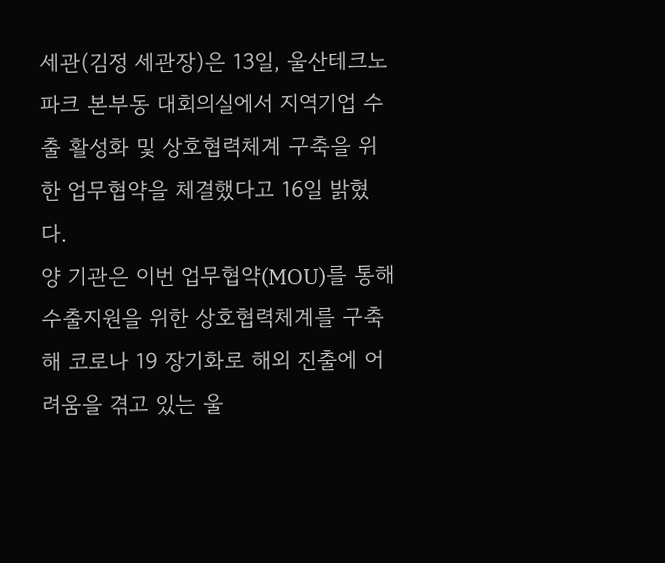세관(김정 세관장)은 13일, 울산테크노파크 본부동 대회의실에서 지역기업 수출 활성화 및 상호협력체계 구축을 위한 업무협약을 체결했다고 16일 밝혔다.
양 기관은 이번 업무협약(MOU)를 통해 수출지원을 위한 상호협력체계를 구축해 코로나 19 장기화로 해외 진출에 어려움을 겪고 있는 울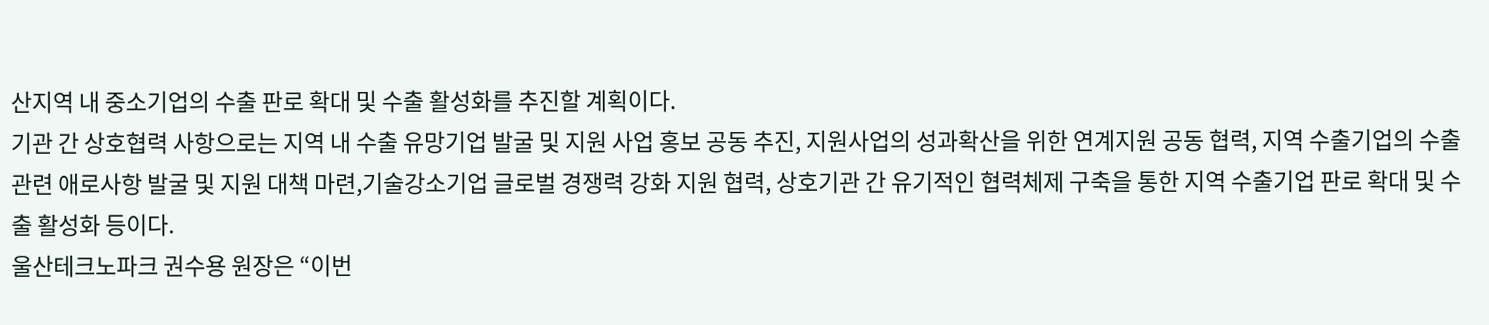산지역 내 중소기업의 수출 판로 확대 및 수출 활성화를 추진할 계획이다.
기관 간 상호협력 사항으로는 지역 내 수출 유망기업 발굴 및 지원 사업 홍보 공동 추진, 지원사업의 성과확산을 위한 연계지원 공동 협력, 지역 수출기업의 수출관련 애로사항 발굴 및 지원 대책 마련,기술강소기업 글로벌 경쟁력 강화 지원 협력, 상호기관 간 유기적인 협력체제 구축을 통한 지역 수출기업 판로 확대 및 수출 활성화 등이다.
울산테크노파크 권수용 원장은 “이번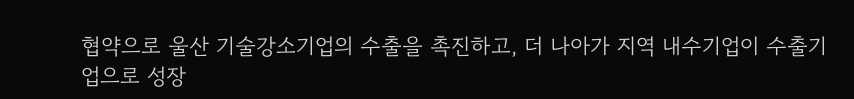협약으로 울산 기술강소기업의 수출을 촉진하고, 더 나아가 지역 내수기업이 수출기업으로 성장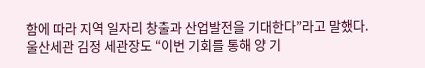함에 따라 지역 일자리 창출과 산업발전을 기대한다”라고 말했다.
울산세관 김정 세관장도 “이번 기회를 통해 양 기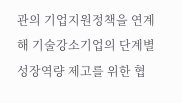관의 기업지원정책을 연계해 기술강소기업의 단계별 성장역량 제고를 위한 협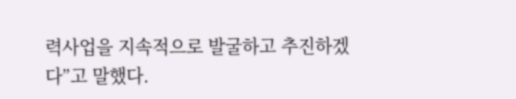력사업을 지속적으로 발굴하고 추진하겠다”고 말했다.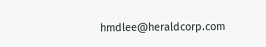hmdlee@heraldcorp.com